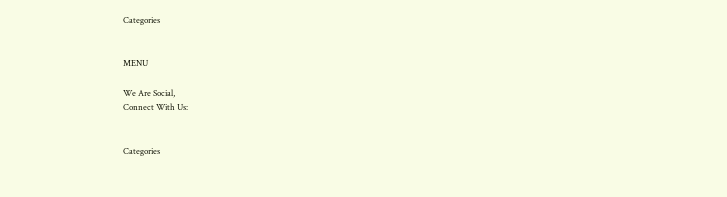Categories


MENU

We Are Social,
Connect With Us:


Categories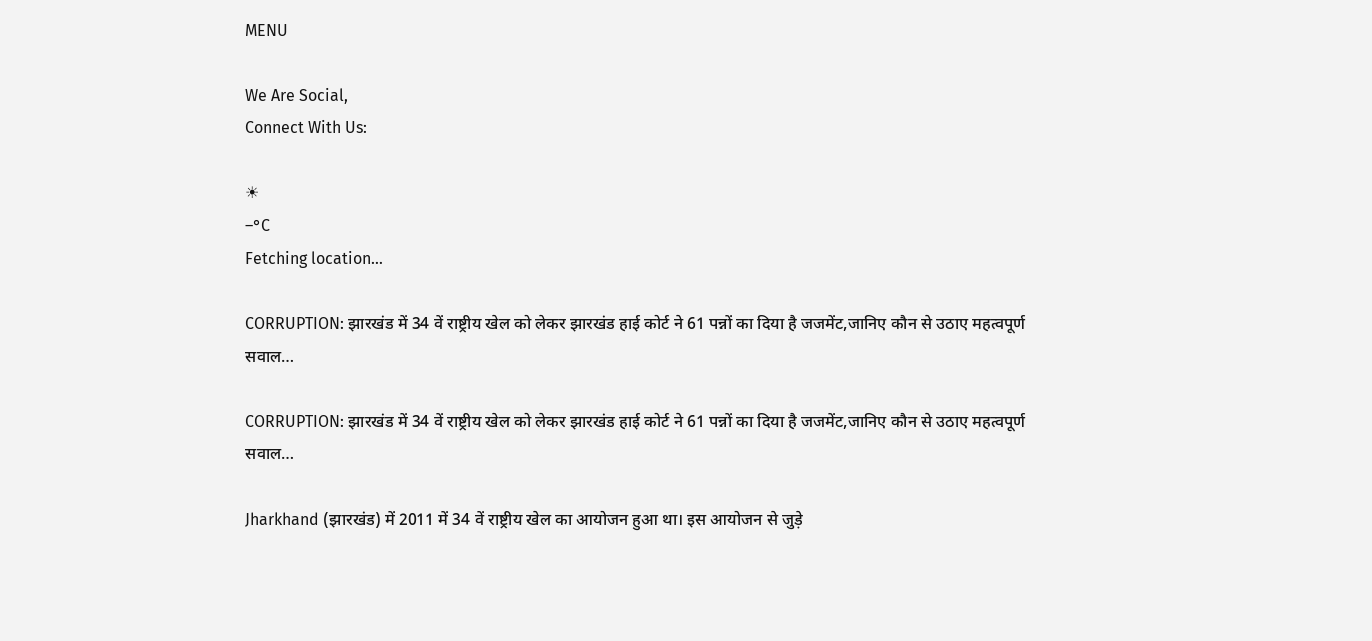MENU

We Are Social,
Connect With Us:

☀
–°C
Fetching location…

CORRUPTION: झारखंड में 34 वें राष्ट्रीय खेल को लेकर झारखंड हाई कोर्ट ने 61 पन्नों का दिया है जजमेंट,जानिए कौन से उठाए महत्वपूर्ण सवाल…

CORRUPTION: झारखंड में 34 वें राष्ट्रीय खेल को लेकर झारखंड हाई कोर्ट ने 61 पन्नों का दिया है जजमेंट,जानिए कौन से उठाए महत्वपूर्ण सवाल…

Jharkhand (झारखंड) में 2011 में 34 वें राष्ट्रीय खेल का आयोजन हुआ था। इस आयोजन से जुड़े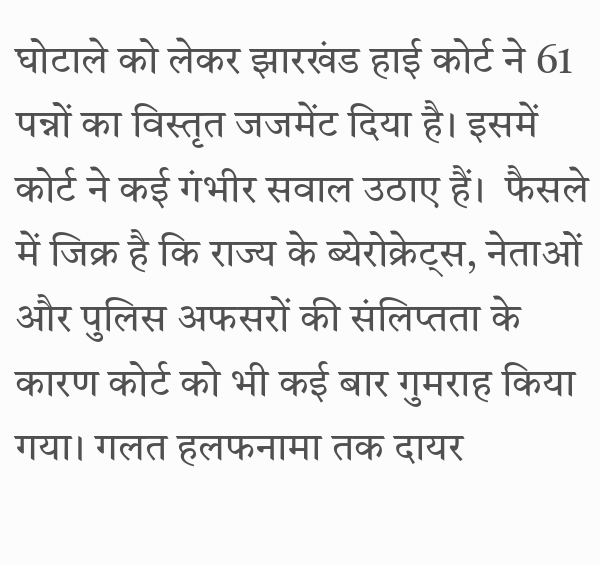घोटाले को लेकर झारखंड हाई कोर्ट ने 61 पन्नों का विस्तृत जजमेंट दिया है। इसमें कोर्ट ने कई गंभीर सवाल उठाए हैं।  फैसले में जिक्र है कि राज्य के ब्येरोक्रेट्स, नेताओं और पुलिस अफसरों की संलिप्तता के कारण कोर्ट को भी कई बार गुमराह किया गया। गलत हलफनामा तक दायर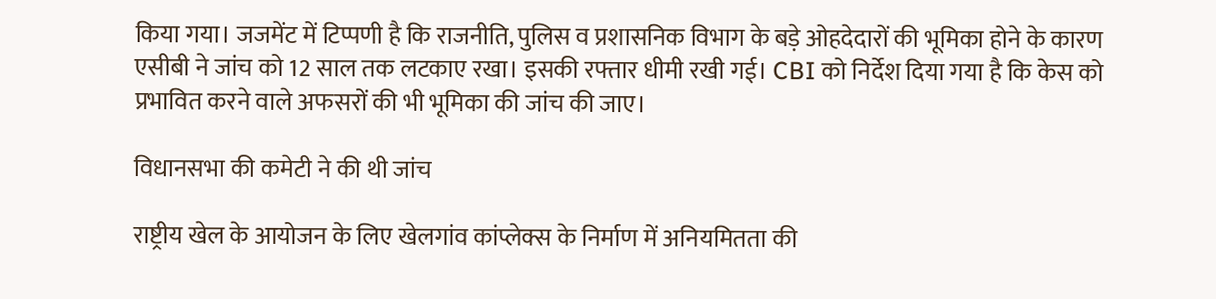किया गया। जजमेंट में टिप्पणी है कि राजनीति, पुलिस व प्रशासनिक विभाग के बड़े ओहदेदारों की भूमिका होने के कारण एसीबी ने जांच को 12 साल तक लटकाए रखा। इसकी रफ्तार धीमी रखी गई। CBI को निर्देश दिया गया है कि केस को प्रभावित करने वाले अफसरों की भी भूमिका की जांच की जाए।

विधानसभा की कमेटी ने की थी जांच

राष्ट्रीय खेल के आयोजन के लिए खेलगांव कांप्लेक्स के निर्माण में अनियमितता की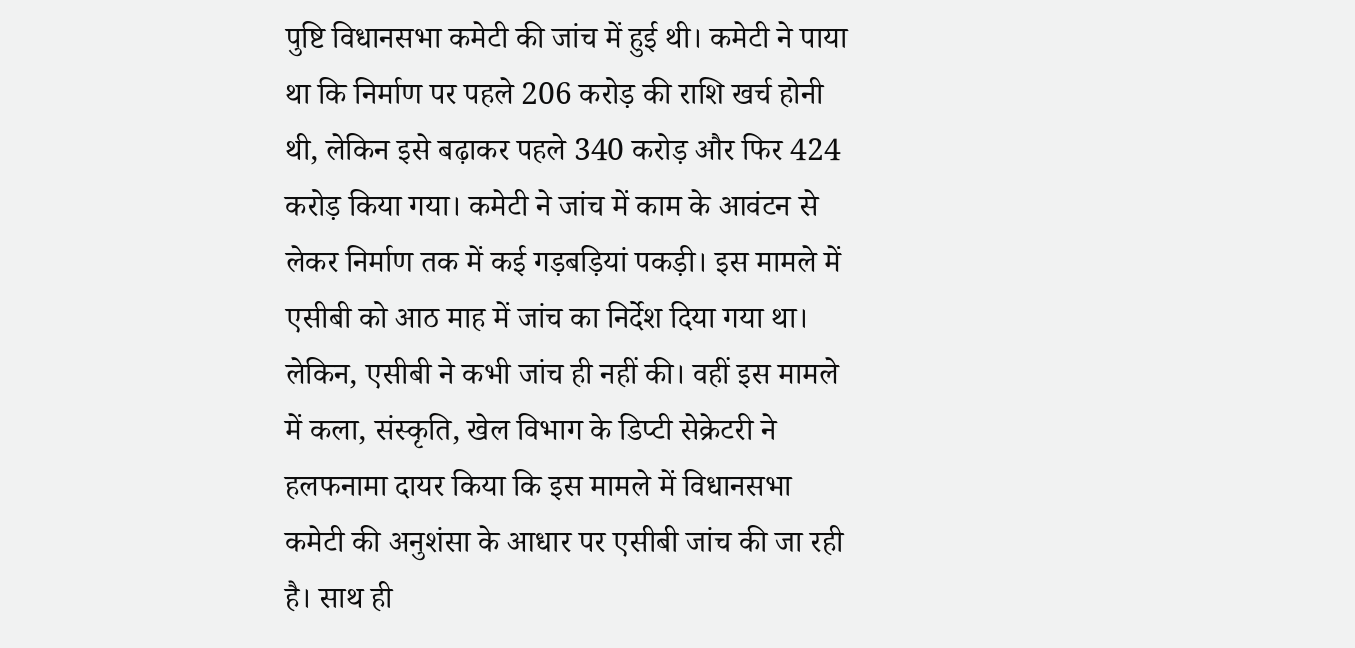पुष्टि विधानसभा कमेटी की जांच में हुई थी। कमेटी ने पाया था कि निर्माण पर पहले 206 करोड़ की राशि खर्च होनी थी, लेकिन इसे बढ़ाकर पहले 340 करोड़ और फिर 424 करोड़ किया गया। कमेटी ने जांच में काम के आवंटन से लेकर निर्माण तक में कई गड़बड़ियां पकड़ी। इस मामले में एसीबी को आठ माह में जांच का निर्देश दिया गया था। लेकिन, एसीबी ने कभी जांच ही नहीं की। वहीं इस मामले में कला, संस्कृति, खेल विभाग के डिप्टी सेक्रेटरी ने हलफनामा दायर किया कि इस मामले में विधानसभा कमेटी की अनुशंसा के आधार पर एसीबी जांच की जा रही है। साथ ही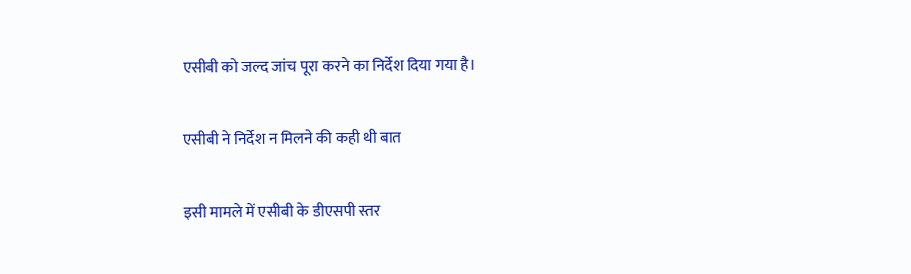एसीबी को जल्द जांच पूरा करने का निर्देश दिया गया है।

एसीबी ने निर्देश न मिलने की कही थी बात

इसी मामले में एसीबी के डीएसपी स्तर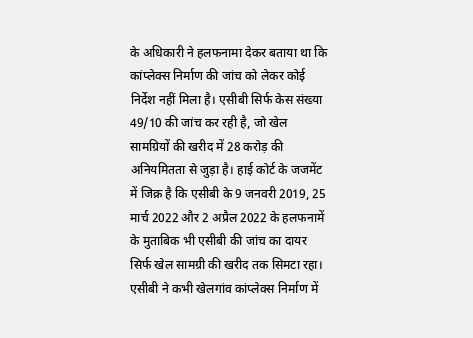के अधिकारी ने हलफनामा देकर बताया था कि कांप्लेक्स निर्माण की जांच को लेकर कोई निर्देश नहीं मिला है। एसीबी सिर्फ केस संख्या 49/10 की जांच कर रही है, जो खेल सामग्रियों की खरीद में 28 करोड़ की अनियमितता से जुड़ा है। हाई कोर्ट के जजमेंट में जिक्र है कि एसीबी के 9 जनवरी 2019, 25 मार्च 2022 और 2 अप्रैल 2022 के हलफनामें के मुताबिक भी एसीबी की जांच का दायर सिर्फ खेल सामग्री की खरीद तक सिमटा रहा। एसीबी ने कभी खेलगांव कांप्लेक्स निर्माण में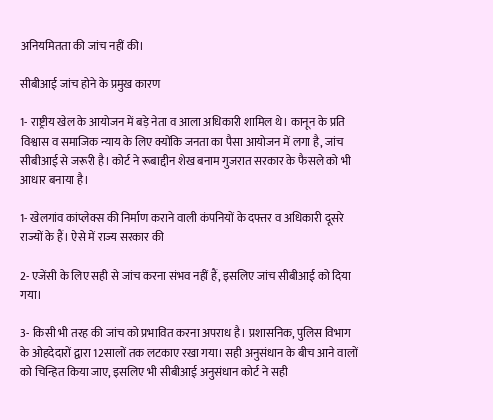अनियमितता की जांच नहीं की।

सीबीआई जांच होने के प्रमुख कारण

1- राष्ट्रीय खेल के आयोजन में बड़े नेता व आला अधिकारी शामिल थे। कानून के प्रति विश्वास व समाजिक न्याय के लिए क्योंकि जनता का पैसा आयोजन में लगा है, जांच सीबीआई से जरूरी है। कोर्ट ने रूबाद्दीन शेख बनाम गुजरात सरकार के फैसले को भी आधार बनाया है।

1- खेलगांव कांप्लेक्स की निर्माण कराने वाली कंपनियों के दफ्तर व अधिकारी दूसरे राज्यों के हैं। ऐसे में राज्य सरकार की

2- एजेंसी के लिए सही से जांच करना संभव नहीं हैं, इसलिए जांच सीबीआई को दिया गया।

3- किसी भी तरह की जांच को प्रभावित करना अपराध है। प्रशासनिक, पुलिस विभाग के ओहदेदारों द्वारा 12सालों तक लटकाए रखा गया। सही अनुसंधान के बीच आने वालों को चिन्हित किया जाए, इसलिए भी सीबीआई अनुसंधान कोर्ट ने सही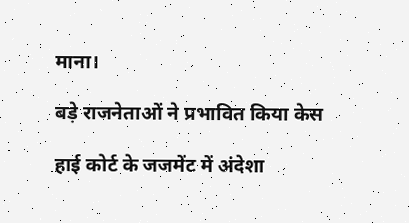माना।

बड़े राजनेताओं ने प्रभावित किया केस

हाई कोर्ट के जजमेंट में अंदेशा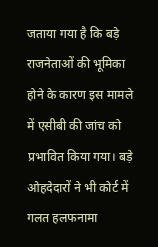जताया गया है कि बड़े राजनेताओं की भूमिका होने के कारण इस मामले में एसीबी की जांच को प्रभावित किया गया। बड़े ओहदेदारों ने भी कोर्ट में गलत हलफनामा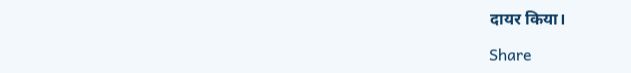दायर किया।

Share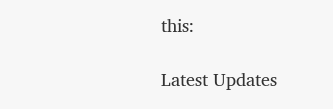this:

Latest Updates